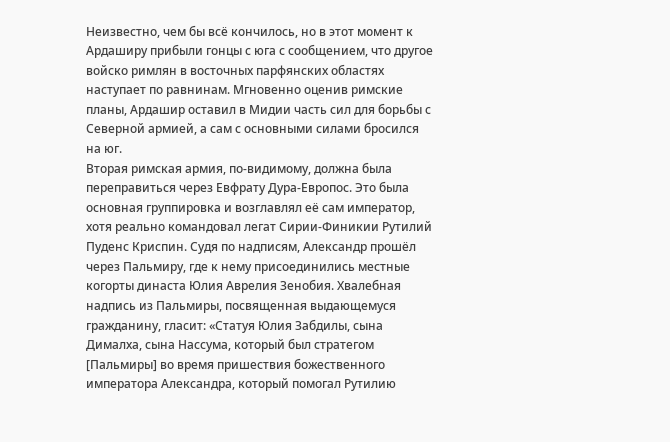Неизвестно, чем бы всё кончилось, но в этот момент к Ардаширу прибыли гонцы с юга с сообщением, что другое войско римлян в восточных парфянских областях наступает по равнинам. Мгновенно оценив римские планы, Ардашир оставил в Мидии часть сил для борьбы с Северной армией, а сам с основными силами бросился на юг.
Вторая римская армия, по-видимому, должна была переправиться через Евфрату Дура-Европос. Это была основная группировка и возглавлял её сам император, хотя реально командовал легат Сирии-Финикии Рутилий Пуденс Криспин. Судя по надписям, Александр прошёл через Пальмиру, где к нему присоединились местные когорты династа Юлия Аврелия Зенобия. Хвалебная надпись из Пальмиры, посвященная выдающемуся гражданину, гласит: «Статуя Юлия Забдилы, сына Дималха, сына Нассума, который был стратегом [Пальмиры] во время пришествия божественного императора Александра, который помогал Рутилию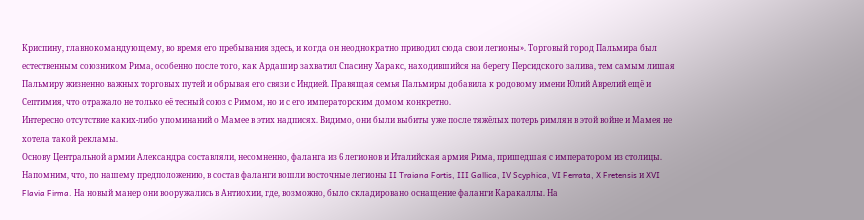Криспину, главнокомандующему, во время его пребывания здесь, и когда он неоднократно приводил сюда свои легионы». Торговый город Пальмира был естественным союзником Рима, особенно после того, как Ардашир захватил Спасину Харакс, находившийся на берегу Персидского залива, тем самым лишая Пальмиру жизненно важных торговых путей и обрывая его связи с Индией. Правящая семья Пальмиры добавила к родовому имени Юлий Аврелий ещё и Септимия, что отражало не только её тесный союз с Римом, но и с его императорским домом конкретно.
Интересно отсутствие каких-либо упоминаний о Мамее в этих надписях. Видимо, они были выбиты уже после тяжёлых потерь римлян в этой войне и Мамея не хотела такой рекламы.
Основу Центральной армии Александра составляли, несомненно, фаланга из 6 легионов и Италийская армия Рима, пришедшая с императором из столицы. Напомним, что, по нашему предположению, в состав фаланги вошли восточные легионы II Traiana Fortis, III Gallica, IV Scyphica, VI Ferrata, X Fretensis и XVI Flavia Firma. На новый манер они вооружались в Антиохии, где, возможно, было складировано оснащение фаланги Каракаллы. На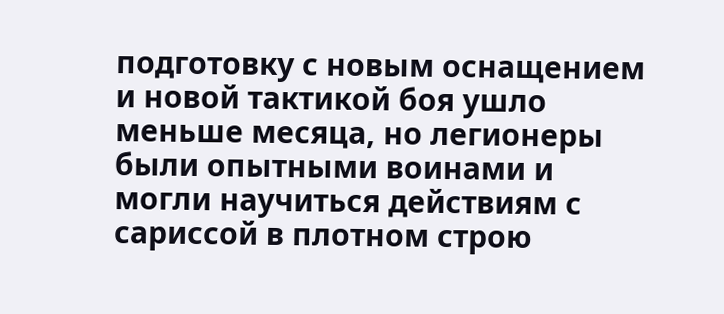подготовку с новым оснащением и новой тактикой боя ушло меньше месяца, но легионеры были опытными воинами и могли научиться действиям с сариссой в плотном строю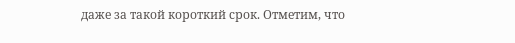даже за такой короткий срок. Отметим, что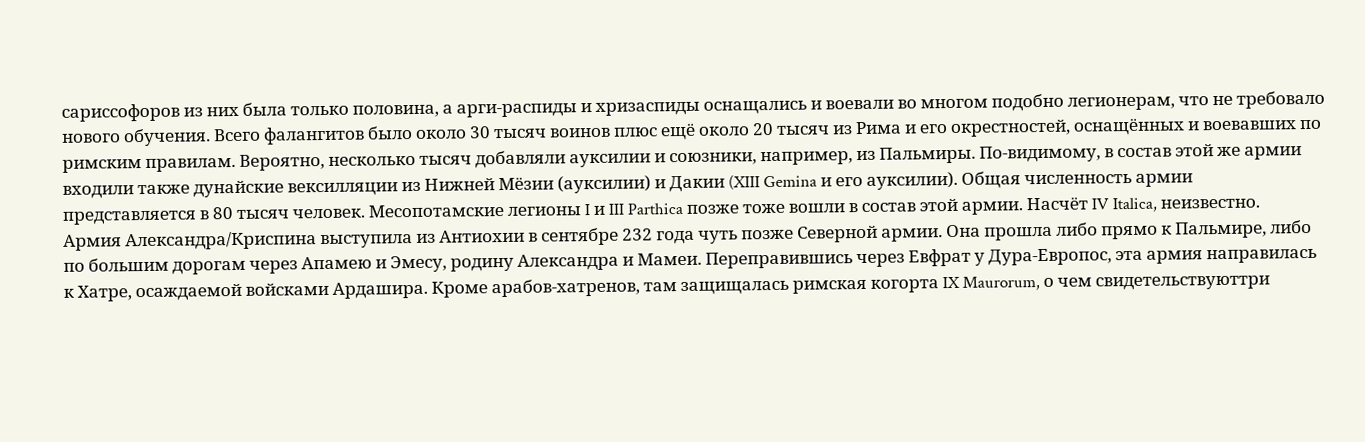сариссофоров из них была только половина, а арги-распиды и хризаспиды оснащались и воевали во многом подобно легионерам, что не требовало нового обучения. Всего фалангитов было около 30 тысяч воинов плюс ещё около 20 тысяч из Рима и его окрестностей, оснащённых и воевавших по римским правилам. Вероятно, несколько тысяч добавляли ауксилии и союзники, например, из Пальмиры. По-видимому, в состав этой же армии входили также дунайские вексилляции из Нижней Мёзии (ауксилии) и Дакии (XIII Gemina и его ауксилии). Общая численность армии представляется в 80 тысяч человек. Месопотамские легионы I и III Parthica позже тоже вошли в состав этой армии. Насчёт IV Italica, неизвестно.
Армия Александра/Криспина выступила из Антиохии в сентябре 232 года чуть позже Северной армии. Она прошла либо прямо к Пальмире, либо по большим дорогам через Апамею и Эмесу, родину Александра и Мамеи. Переправившись через Евфрат у Дура-Европос, эта армия направилась к Хатре, осаждаемой войсками Ардашира. Кроме арабов-хатренов, там защищалась римская когорта IX Maurorum, о чем свидетельствуюттри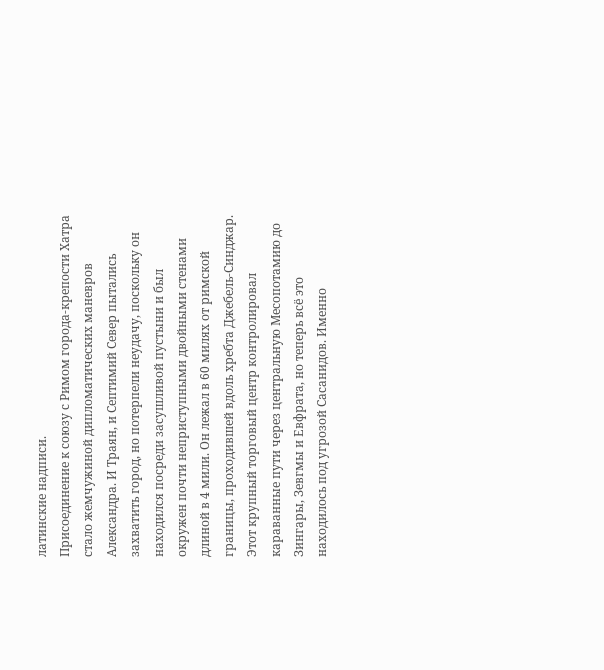латинские надписи.
Присоединение к союзу с Римом города-крепости Хатра стало жемчужиной дипломатических маневров Александра. И Траян, и Септимий Север пытались захватить город, но потерпели неудачу, поскольку он находился посреди засушливой пустыни и был окружен почти неприступными двойными стенами длиной в 4 мили. Он лежал в 60 милях от римской границы, проходившей вдоль хребта Джебель-Синджар. Этот крупный торговый центр контролировал караванные пути через центральную Месопотамию до Зингары, Зевгмы и Евфрата, но теперь всё это находилось под угрозой Сасанидов. Именно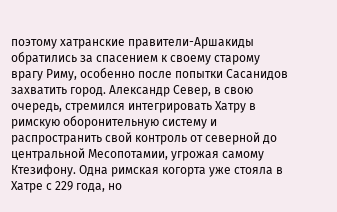поэтому хатранские правители-Аршакиды обратились за спасением к своему старому врагу Риму, особенно после попытки Сасанидов захватить город. Александр Север, в свою очередь, стремился интегрировать Хатру в римскую оборонительную систему и распространить свой контроль от северной до центральной Месопотамии, угрожая самому Ктезифону. Одна римская когорта уже стояла в Хатре с 229 года, но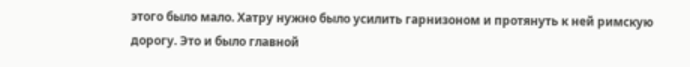этого было мало. Хатру нужно было усилить гарнизоном и протянуть к ней римскую дорогу. Это и было главной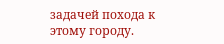задачей похода к этому городу.